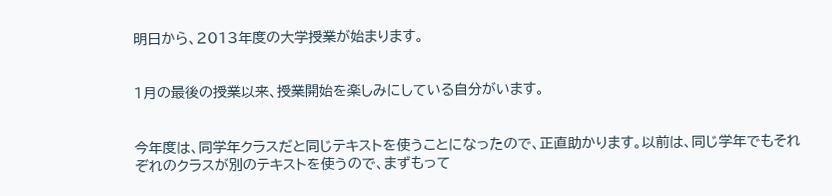明日から、2013年度の大学授業が始まります。


1月の最後の授業以来、授業開始を楽しみにしている自分がいます。


今年度は、同学年クラスだと同じテキストを使うことになったので、正直助かります。以前は、同じ学年でもそれぞれのクラスが別のテキストを使うので、まずもって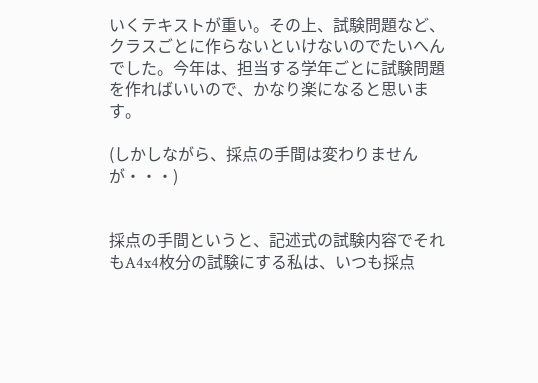いくテキストが重い。その上、試験問題など、クラスごとに作らないといけないのでたいへんでした。今年は、担当する学年ごとに試験問題を作ればいいので、かなり楽になると思います。

(しかしながら、採点の手間は変わりませんが・・・)


採点の手間というと、記述式の試験内容でそれもA4x4枚分の試験にする私は、いつも採点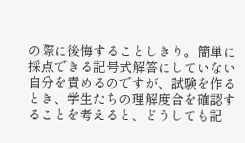の際に後悔することしきり。簡単に採点できる記号式解答にしていない自分を責めるのですが、試験を作るとき、学生たちの理解度合を確認することを考えると、どうしても記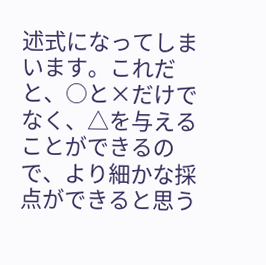述式になってしまいます。これだと、○と×だけでなく、△を与えることができるので、より細かな採点ができると思う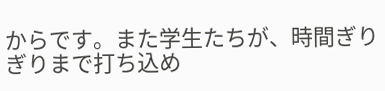からです。また学生たちが、時間ぎりぎりまで打ち込め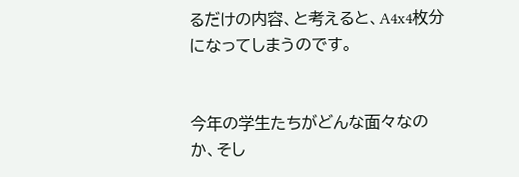るだけの内容、と考えると、A4x4枚分になってしまうのです。


今年の学生たちがどんな面々なのか、そし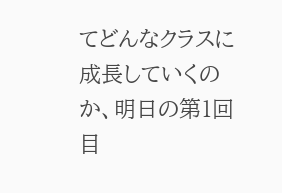てどんなクラスに成長していくのか、明日の第1回目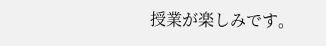授業が楽しみです。